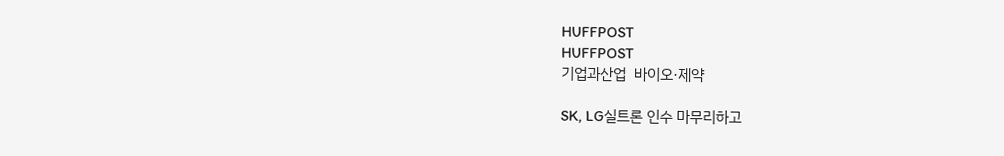HUFFPOST
HUFFPOST
기업과산업  바이오·제약

SK, LG실트론 인수 마무리하고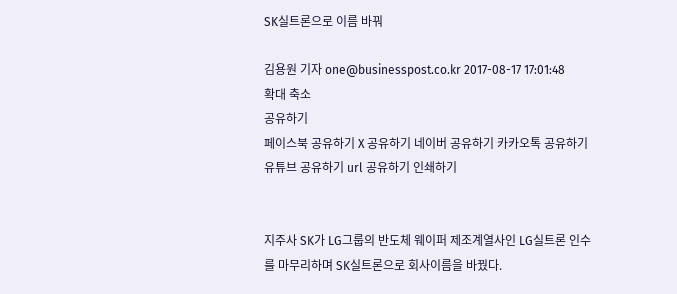SK실트론으로 이름 바꿔

김용원 기자 one@businesspost.co.kr 2017-08-17 17:01:48
확대 축소
공유하기
페이스북 공유하기 X 공유하기 네이버 공유하기 카카오톡 공유하기 유튜브 공유하기 url 공유하기 인쇄하기


지주사 SK가 LG그룹의 반도체 웨이퍼 제조계열사인 LG실트론 인수를 마무리하며 SK실트론으로 회사이름을 바꿨다.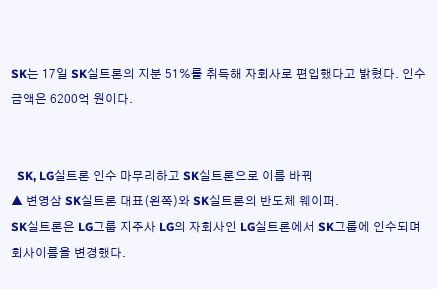SK는 17일 SK실트론의 지분 51%를 취득해 자회사로 편입했다고 밝혔다. 인수금액은 6200억 원이다.


  SK, LG실트론 인수 마무리하고 SK실트론으로 이름 바꿔
▲ 변영삼 SK실트론 대표(왼쪽)와 SK실트론의 반도체 웨이퍼.
SK실트론은 LG그룹 지주사 LG의 자회사인 LG실트론에서 SK그룹에 인수되며 회사이름을 변경했다.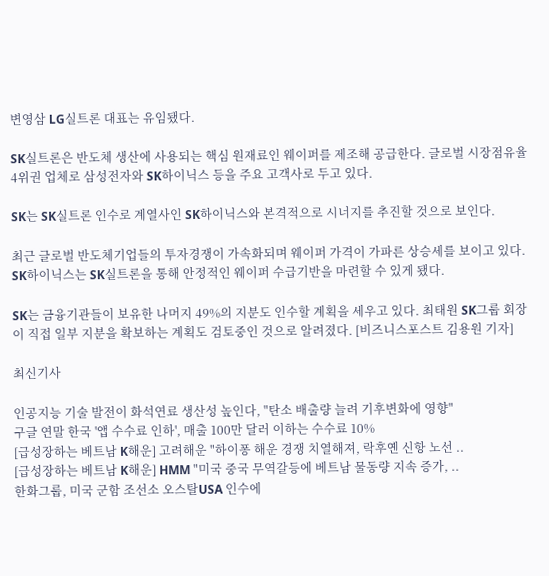변영삼 LG실트론 대표는 유임됐다.

SK실트론은 반도체 생산에 사용되는 핵심 원재료인 웨이퍼를 제조해 공급한다. 글로벌 시장점유율 4위권 업체로 삼성전자와 SK하이닉스 등을 주요 고객사로 두고 있다.

SK는 SK실트론 인수로 계열사인 SK하이닉스와 본격적으로 시너지를 추진할 것으로 보인다.

최근 글로벌 반도체기업들의 투자경쟁이 가속화되며 웨이퍼 가격이 가파른 상승세를 보이고 있다. SK하이닉스는 SK실트론을 통해 안정적인 웨이퍼 수급기반을 마련할 수 있게 됐다.

SK는 금융기관들이 보유한 나머지 49%의 지분도 인수할 계획을 세우고 있다. 최태원 SK그룹 회장이 직접 일부 지분을 확보하는 계획도 검토중인 것으로 알려졌다. [비즈니스포스트 김용원 기자]

최신기사

인공지능 기술 발전이 화석연료 생산성 높인다, "탄소 배출량 늘려 기후변화에 영향"
구글 연말 한국 '앱 수수료 인하', 매출 100만 달러 이하는 수수료 10%
[급성장하는 베트남 K해운] 고려해운 "하이퐁 해운 경쟁 치열해져, 락후옌 신항 노선 ..
[급성장하는 베트남 K해운] HMM "미국 중국 무역갈등에 베트남 물동량 지속 증가, ..
한화그룹, 미국 군함 조선소 오스탈USA 인수에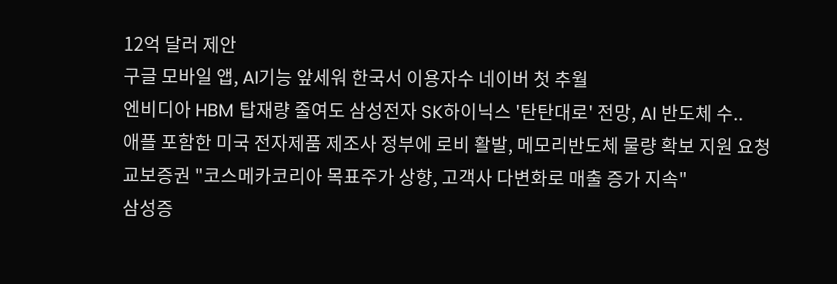12억 달러 제안
구글 모바일 앱, AI기능 앞세워 한국서 이용자수 네이버 첫 추월
엔비디아 HBM 탑재량 줄여도 삼성전자 SK하이닉스 '탄탄대로' 전망, AI 반도체 수..
애플 포함한 미국 전자제품 제조사 정부에 로비 활발, 메모리반도체 물량 확보 지원 요청
교보증권 "코스메카코리아 목표주가 상향, 고객사 다변화로 매출 증가 지속"
삼성증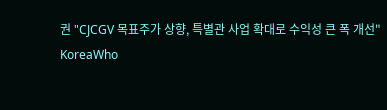권 "CJCGV 목표주가 상향, 특별관 사업 확대로 수익성 큰 폭 개선"
KoreaWho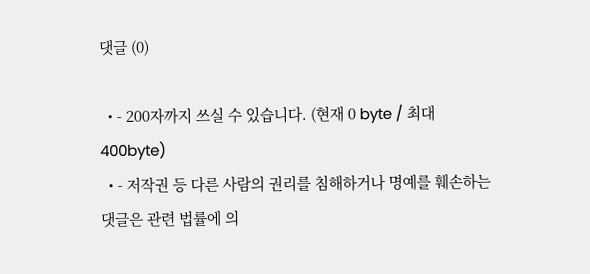댓글 (0)

  • - 200자까지 쓰실 수 있습니다. (현재 0 byte / 최대 400byte)
  • - 저작권 등 다른 사람의 권리를 침해하거나 명예를 훼손하는 댓글은 관련 법률에 의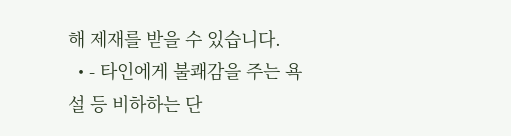해 제재를 받을 수 있습니다.
  • - 타인에게 불쾌감을 주는 욕설 등 비하하는 단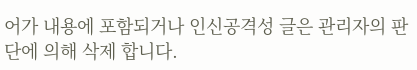어가 내용에 포함되거나 인신공격성 글은 관리자의 판단에 의해 삭제 합니다.